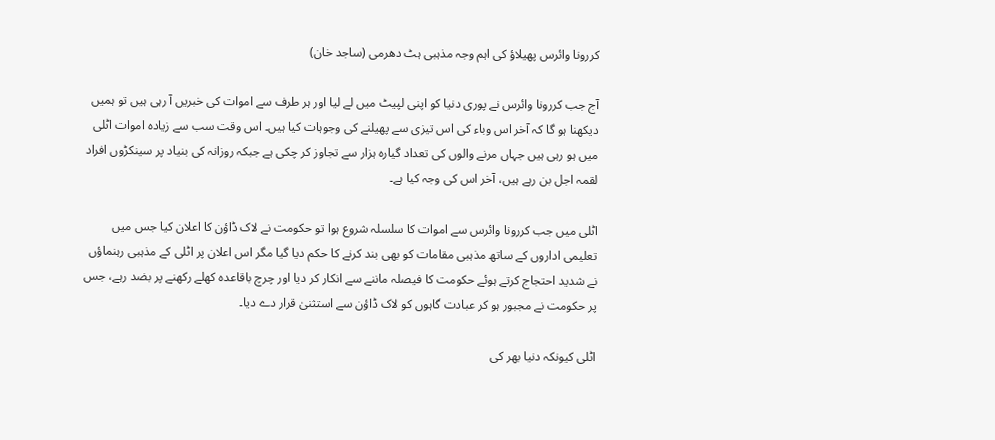کررونا وائرس پھیلاؤ کی اہم وجہ مذہبی ہٹ دھرمی (ساجد خان)

آج جب کررونا وائرس نے پوری دنیا کو اپنی لپیٹ میں لے لیا اور ہر طرف سے اموات کی خبریں آ رہی ہیں تو ہمیں دیکھنا ہو گا کہ آخر اس وباء کی اس تیزی سے پھیلنے کی وجوہات کیا ہیں۔ اس وقت سب سے زیادہ اموات اٹلی میں ہو رہی ہیں جہاں مرنے والوں کی تعداد گیارہ ہزار سے تجاوز کر چکی ہے جبکہ روزانہ کی بنیاد پر سینکڑوں افراد لقمہ اجل بن رہے ہیں، آخر اس کی وجہ کیا ہے۔

اٹلی میں جب کررونا وائرس سے اموات کا سلسلہ شروع ہوا تو حکومت نے لاک ڈاؤن کا اعلان کیا جس میں تعلیمی اداروں کے ساتھ مذہبی مقامات کو بھی بند کرنے کا حکم دیا گیا مگر اس اعلان پر اٹلی کے مذہبی رہنماؤں نے شدید احتجاج کرتے ہوئے حکومت کا فیصلہ ماننے سے انکار کر دیا اور چرچ باقاعدہ کھلے رکھنے پر بضد رہے، جس پر حکومت نے مجبور ہو کر عبادت گاہوں کو لاک ڈاؤن سے استثنیٰ قرار دے دیا۔

اٹلی کیونکہ دنیا بھر کی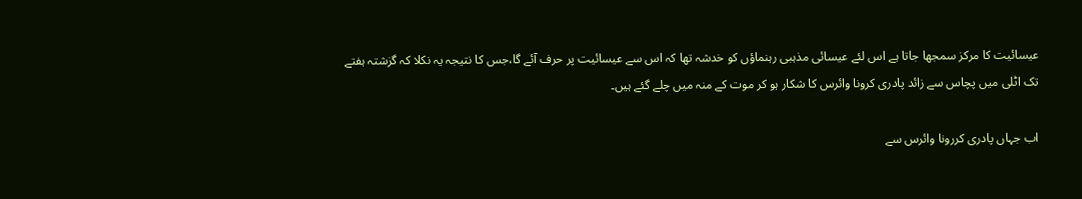عیسائیت کا مرکز سمجھا جاتا ہے اس لئے عیسائی مذہبی رہنماؤں کو خدشہ تھا کہ اس سے عیسائیت پر حرف آئے گا،جس کا نتیجہ یہ نکلا کہ گزشتہ ہفتے تک اٹلی میں پچاس سے زائد پادری کرونا وائرس کا شکار ہو کر موت کے منہ میں چلے گئے ہیں۔

اب جہاں پادری کررونا وائرس سے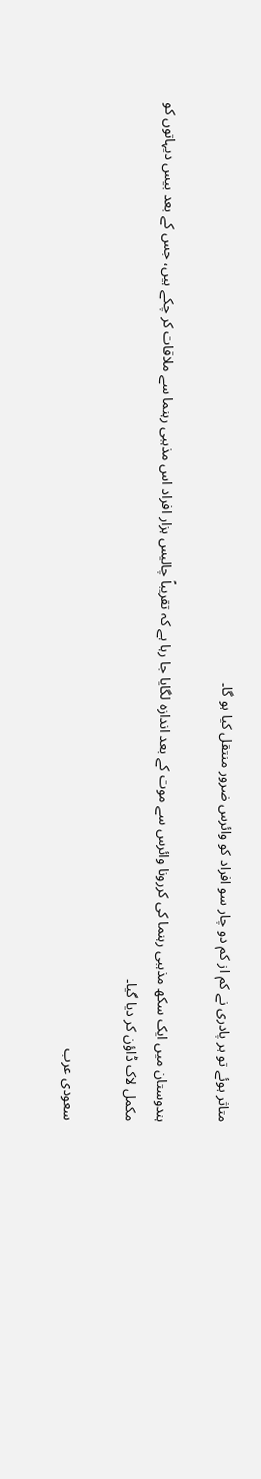متاثر ہوئے تو ہر پادری نے کم از کم دو چار سو افراد کو وائرس ضرور منتقل کیا ہو گا۔

ہندوستان میں ایک سکھ مذہبی رہنما کی کررونا وائرس سے موت کے بعد اندازہ لگایا جا رہا ہے کہ تقریباً چالیس ہزار افراد اس مذہبی رہنما سے ملاقات کر چکے ہیں، جس کے بعد بیس دیہاتوں کو مکمل لاک ڈاؤن کر دیا گیا۔

سعودی عرب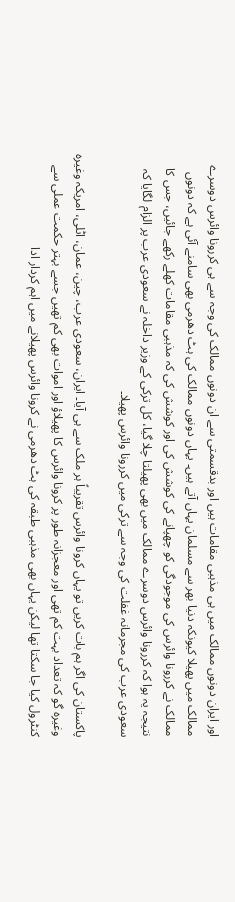اور ایران دونوں ممالک میں ہی مذہبی مقامات ہیں اور بدقسمتی سے ان دونوں ممالک کی وجہ سے ہی کررونا وائرس دوسرے ممالک میں پھیلا کیونکہ دنیا بھر سے مسلمان یہاں آتے ہیں۔ یہاں دونوں ممالک کی ہٹ دھرمی بھی سامنے آئی ہے کہ دونوں ممالک نے کررونا وائرس کی موجودگی کو چھپانے کی کوشش کی اور کوشش کی کہ مذہبی مقامات کھلے رکھے جائیں، جس کا نتیجہ یہ ہوا کہ کررونا وائرس دوسرے ممالک میں بھی پھیلتا چلا گیا، کل ترکی کے وزیر داخلہ نے سعودی عرب پر الزام لگایا کہ سعودی عرب کی مجرمانہ غفلت کی وجہ سے ترکی میں کررونا وائرس پھیلا۔

پاکستان کی اگر ہم بات کریں تو یہاں کرونا وائرس تقریباً ہر ملک سے ہی آیا۔ ایران، سعودی عرب، چین، عمان، اٹلی، امریکہ وغیرہ وغیرہ گو کہ تعداد بہت کم تھی اور معجزانہ طور پر کرونا وائرس کا پھیلاؤ اور اموات بھی کم تھیں جسے بہتر حکمت عملی سے کنٹرول کیا جا سکتا تھا لیکن یہاں بھی مذہبی طبقہ کی ہٹ دھرمی نے کرونا وائرس پھیلانے میں اہم کردار ادا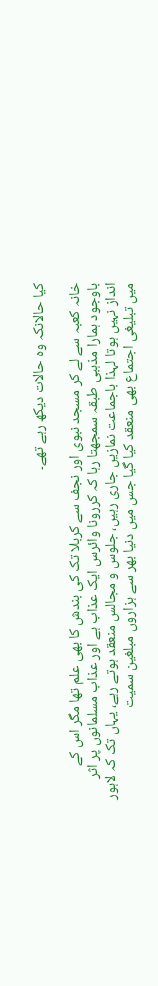کیا حالانکہ وہ حالات دیکھ رہے تھے۔

خانہ کعبہ سے لے کر مسجد نبوی اور نجف سے کربلا تک کی بندش کا بھی علم تھا مگر اس کے باوجود ہمارا مذہبی طبقہ سمجھتا رہا کہ کررونا وائرس ایک عذاب ہے اور عذاب مسلمانوں پر اثر انداز نہیں ہوتا لہذا باجماعت نمازیں جاری رہیں، جلوس و مجالس منعقد ہوتے رہے، یہاں تک کہ لاہور میں تبلیغی اجتماع بھی منعقد کیا گیا جس میں دنیا بھر سے ہزاروں مبلغین سمیت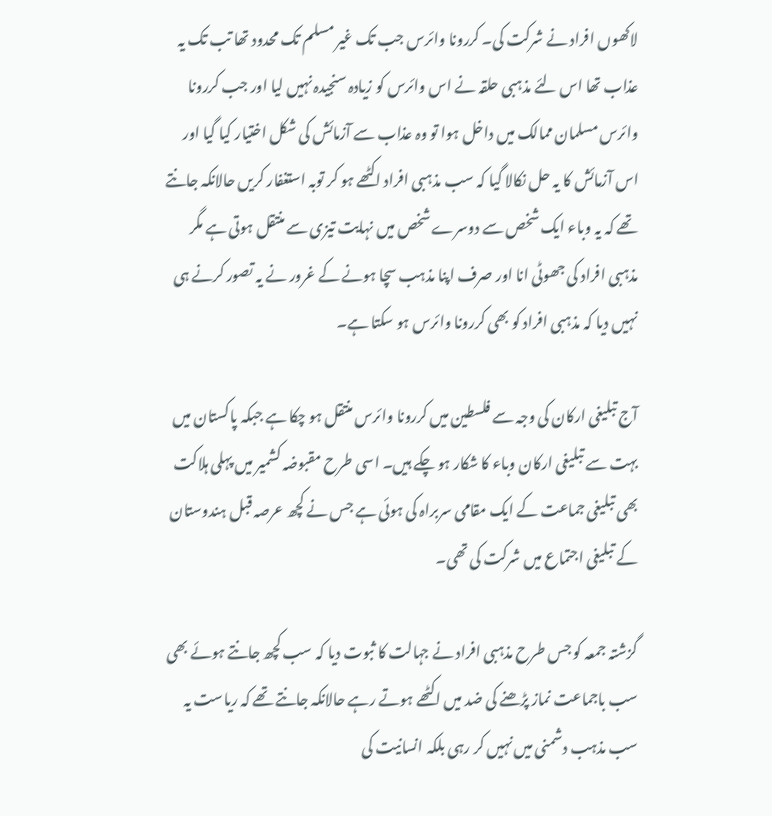لاکھوں افراد نے شرکت کی۔ کررونا وائرس جب تک غیر مسلم تک محدود تھا تب تک یہ عذاب تھا اس لئے مذہبی حلقہ نے اس وائرس کو زیادہ سنجیدہ نہیں لیا اور جب کررونا وائرس مسلمان ممالک میں داخل ہوا تو وہ عذاب سے آزمائش کی شکل اختیار کیا گیا اور اس آزمائش کا یہ حل نکالا گیا کہ سب مذہبی افراد اکٹھے ہو کر توبہ استغفار کریں حالانکہ جانتے تھے کہ یہ وباء ایک شخص سے دوسرے شخص میں نہایت تیزی سے منتقل ہوتی ہے مگر مذہبی افراد کی جھوٹی انا اور صرف اپنا مذہب سچا ہونے کے غرور نے یہ تصور کرنے ہی نہیں دیا کہ مذہبی افراد کو بھی کررونا وائرس ہو سکتا ہے۔

آج تبلیغی ارکان کی وجہ سے فلسطین میں کررونا وائرس منتقل ہو چکا ہے جبکہ پاکستان میں بہت سے تبلیغی ارکان وباء کا شکار ہو چکے ہیں۔ اسی طرح مقبوضہ کشمیر میں پہلی ہلاکت بھی تبلیغی جماعت کے ایک مقامی سربراہ کی ہوئی ہے جس نے کچھ عرصہ قبل ہندوستان کے تبلیغی اجتماع میں شرکت کی تھی۔

گزشتہ جمعہ کو جس طرح مذہبی افراد نے جہالت کا ثبوت دیا کہ سب کچھ جانتے ہوئے بھی سب باجماعت نماز پڑھنے کی ضد میں اکٹھے ہوتے رہے حالانکہ جانتے تھے کہ ریاست یہ سب مذہب دشمنی میں نہیں کر رہی بلکہ انسانیت کی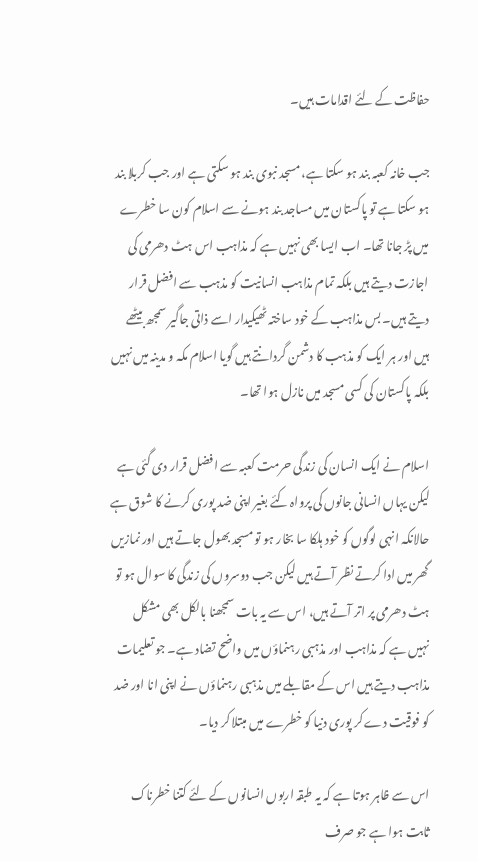حفاظت کے لئے اقدامات ہیں۔

جب خانہ کعبہ بند ہو سکتا ہے، مسجد نبوی بند ہو سکتی ہے اور جب کربلا بند ہو سکتا ہے تو پاکستان میں مساجد بند ہونے سے اسلام کون سا خطرے میں پڑ جانا تھا۔ اب ایسا بھی نہیں ہے کہ مذاہب اس ہٹ دھرمی کی اجازت دیتے ہیں بلکہ تمام مذاہب انسانیت کو مذہب سے افضل قرار دیتے ہیں۔ بس مذاہب کے خود ساختہ ٹھیکیدار اسے ذاتی جاگیر سمجھ بیٹھے ہیں اور ہر ایک کو مذہب کا دشمن گردانتے ہیں گویا اسلام مکہ و مدینہ میں نہیں بلکہ پاکستان کی کسی مسجد میں نازل ہوا تھا۔

اسلام نے ایک انسان کی زندگی حرمت کعبہ سے افضل قرار دی گئی ہے لیکن یہاں انسانی جانوں کی پرواہ کئے بغیر اپنی ضد پوری کرنے کا شوق ہے حالانکہ انہی لوگوں کو خود ہلکا سا بخار ہو تو مسجد بھول جاتے ہیں اور نمازیں گھر میں ادا کرتے نظر آتے ہیں لیکن جب دوسروں کی زندگی کا سوال ہو تو ہٹ دھرمی پر اتر آتے ہیں، اس سے یہ بات سمجھنا بالکل بھی مشکل نہیں ہے کہ مذاہب اور مذہبی رہنماؤں میں واضح تضاد ہے۔ جو تعلیمات مذاہب دیتے ہیں اس کے مقابلے میں مذہبی رہنماؤں نے اپنی انا اور ضد کو فوقیت دے کر پوری دنیا کو خطرے میں مبتلا کر دیا۔

اس سے ظاہر ہوتا ہے کہ یہ طبقہ اربوں انسانوں کے لئے کتنا خطرناک ثابت ہوا ہے جو صرف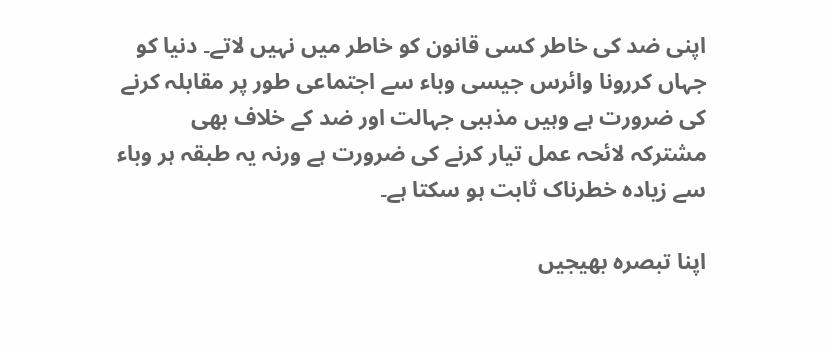اپنی ضد کی خاطر کسی قانون کو خاطر میں نہیں لاتے۔ دنیا کو جہاں کررونا وائرس جیسی وباء سے اجتماعی طور پر مقابلہ کرنے کی ضرورت ہے وہیں مذہبی جہالت اور ضد کے خلاف بھی مشترکہ لائحہ عمل تیار کرنے کی ضرورت ہے ورنہ یہ طبقہ ہر وباء سے زیادہ خطرناک ثابت ہو سکتا ہے۔

اپنا تبصرہ بھیجیں